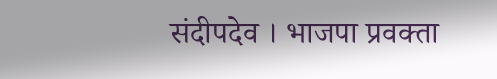संदीपदेव । भाजपा प्रवक्ता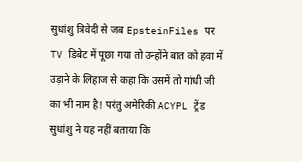सुधांशु त्रिवेदी से जब EpsteinFiles पर TV डिबेट में पूछा गया तो उन्होंने बात को हवा में उड़ाने के लिहाज से कहा कि उसमें तो गांधी जी का भी नाम है! परंतु अमेरिकी ACYPL ट्रेंड सुधांशु ने यह नहीं बताया कि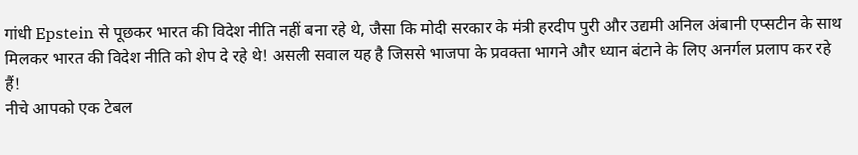गांधी Epstein से पूछकर भारत की विदेश नीति नहीं बना रहे थे, जैसा कि मोदी सरकार के मंत्री हरदीप पुरी और उद्यमी अनिल अंबानी एप्सटीन के साथ मिलकर भारत की विदेश नीति को शेप दे रहे थे! असली सवाल यह है जिससे भाजपा के प्रवक्ता भागने और ध्यान बंटाने के लिए अनर्गल प्रलाप कर रहे हैं!
नीचे आपको एक टेबल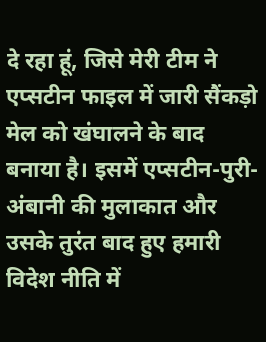दे रहा हूं, जिसे मेरी टीम ने एप्सटीन फाइल में जारी सैंकड़ो मेल को खंघालने के बाद बनाया है। इसमें एप्सटीन-पुरी-अंबानी की मुलाकात और उसके तुरंत बाद हुए हमारी विदेश नीति में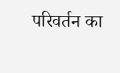परिवर्तन का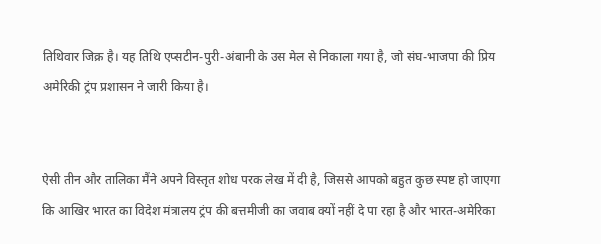तिथिवार जिक्र है। यह तिथि एप्सटीन-पुरी-अंबानी के उस मेल से निकाला गया है, जो संघ-भाजपा की प्रिय अमेरिकी ट्रंप प्रशासन ने जारी किया है।


ऐसी तीन और तालिका मैंने अपने विस्तृत शोध परक लेख में दी है, जिससे आपको बहुत कुछ स्पष्ट हो जाएगा कि आखिर भारत का विदेश मंत्रालय ट्रंप की बत्तमीजी का जवाब क्यों नहीं दे पा रहा है और भारत-अमेरिका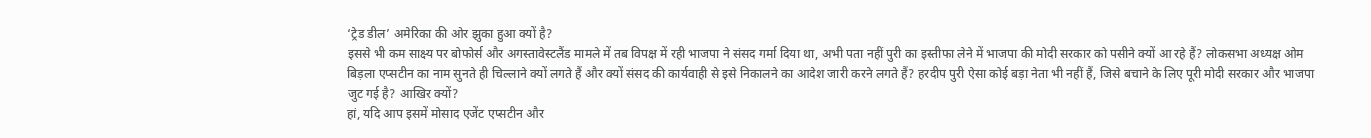‘ट्रेड डील’ अमेरिका की ओर झुका हुआ क्यों है?
इससे भी कम साक्ष्य पर बोफोर्स और अगस्तावेस्टलैंड मामले में तब विपक्ष में रही भाजपा ने संसद गर्मा दिया था, अभी पता नहीं पुरी का इस्तीफा लेने में भाजपा की मोदी सरकार को पसीने क्यों आ रहे हैं? लोकसभा अध्यक्ष ओम बिड़ला एप्सटीन का नाम सुनते ही चिल्लाने क्यों लगते हैं और क्यों संसद की कार्यवाही से इसे निकालने का आदेश जारी करने लगते हैं? हरदीप पुरी ऐसा कोई बड़ा नेता भी नहीं हैं, जिसे बचाने के लिए पूरी मोदी सरकार और भाजपा जुट गई है? आखिर क्यों?
हां, यदि आप इसमें मोसाद एजेंट एप्सटीन और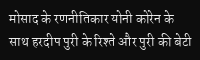मोसाद के रणनीतिकार योनी कोरेन के साथ हरदीप पुरी के रिश्ते और पुरी की बेटी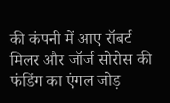की कंपनी में आए रॉबर्ट मिलर और जॉर्ज सोरोस की फंडिंग का एंगल जोड़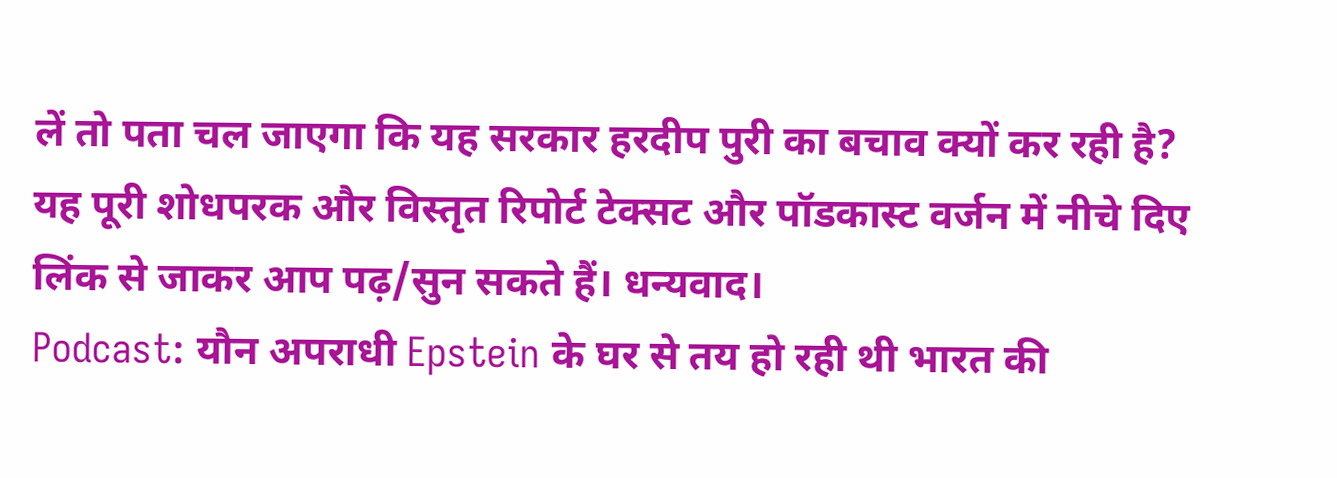लें तो पता चल जाएगा कि यह सरकार हरदीप पुरी का बचाव क्यों कर रही है?
यह पूरी शोधपरक और विस्तृत रिपोर्ट टेक्सट और पॉडकास्ट वर्जन में नीचे दिए लिंक से जाकर आप पढ़/सुन सकते हैं। धन्यवाद।
Podcast: यौन अपराधी Epstein के घर से तय हो रही थी भारत की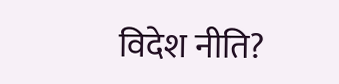विदेश नीति?